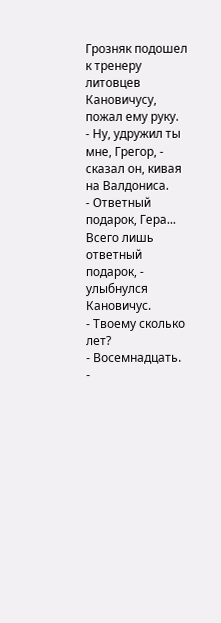Грозняк подошел к тренеру литовцев Кановичусу, пожал ему руку.
- Ну, удружил ты мне, Грегор, - сказал он, кивая на Валдониса.
- Ответный подарок, Гера... Всего лишь ответный подарок, - улыбнулся Кановичус.
- Твоему сколько лет?
- Восемнадцать.
-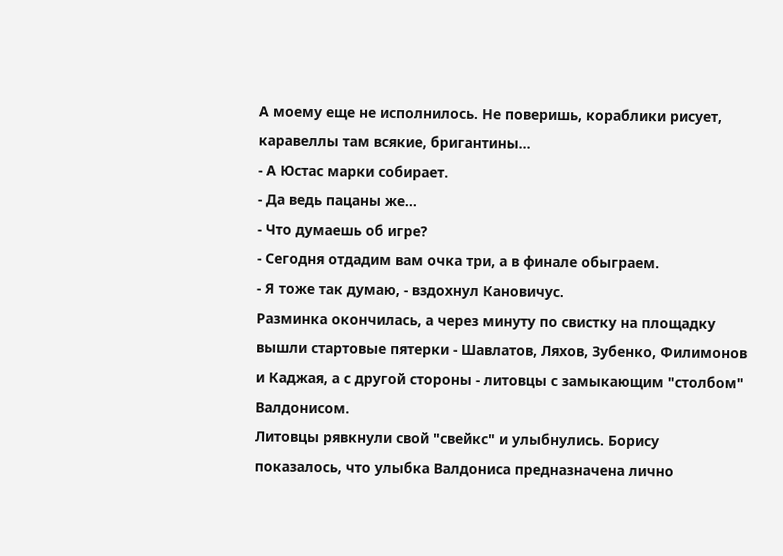А моему еще не исполнилось. Не поверишь, кораблики рисует, каравеллы там всякие, бригантины...
- А Юстас марки собирает.
- Да ведь пацаны же...
- Что думаешь об игре?
- Сегодня отдадим вам очка три, а в финале обыграем.
- Я тоже так думаю, - вздохнул Кановичус.
Разминка окончилась, а через минуту по свистку на площадку вышли стартовые пятерки - Шавлатов, Ляхов, Зубенко, Филимонов и Каджая, а с другой стороны - литовцы с замыкающим "столбом" Валдонисом.
Литовцы рявкнули свой "свейкс" и улыбнулись. Борису показалось, что улыбка Валдониса предназначена лично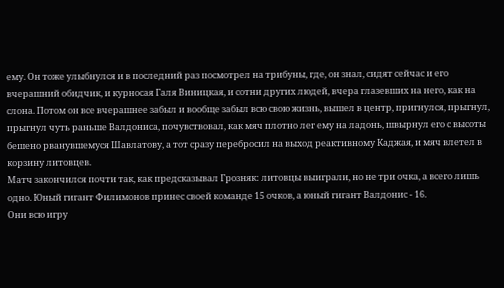ему. Он тоже улыбнулся и в последний раз посмотрел на трибуны, где, он знал, сидят сейчас и его вчерашний обидчик, и курносая Галя Виницкая, и сотни других людей, вчера глазевших на него, как на слона. Потом он все вчерашнее забыл и вообще забыл всю свою жизнь, вышел в центр, пригнулся, прыгнул, прыгнул чуть раньше Валдониса, почувствовал, как мяч плотно лег ему на ладонь, швырнул его с высоты бешено рванувшемуся Шавлатову, а тот сразу перебросил на выход реактивному Каджая, и мяч влетел в корзину литовцев.
Матч закончился почти так, как предсказывал Грозняк: литовцы выиграли, но не три очка, а всего лишь одно. Юный гигант Филимонов принес своей команде 15 очков, а юный гигант Валдонис - 16.
Они всю игру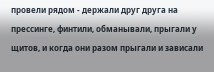провели рядом - держали друг друга на прессинге, финтили, обманывали, прыгали у щитов, и когда они разом прыгали и зависали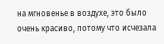на мгновенье в воздухе, это было очень красиво, потому что исчезала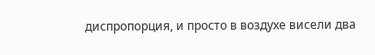диспропорция, и просто в воздухе висели два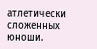атлетически сложенных юноши.